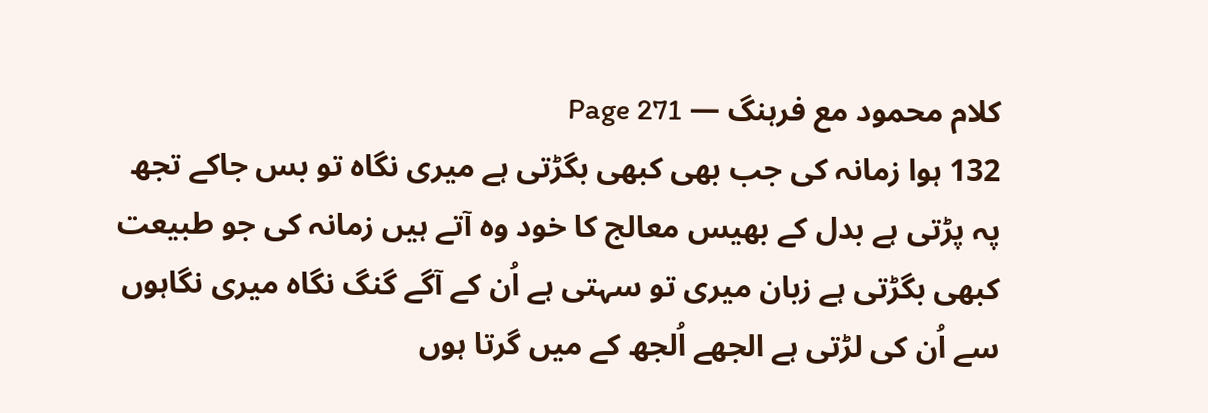کلام محمود مع فرہنگ — Page 271
132 ہوا زمانہ کی جب بھی کبھی بگڑتی ہے میری نگاہ تو بس جاکے تجھ پہ پڑتی ہے بدل کے بھیس معالج کا خود وہ آتے ہیں زمانہ کی جو طبیعت کبھی بگڑتی ہے زبان میری تو سہتی ہے اُن کے آگے گنگ نگاہ میری نگاہوں سے اُن کی لڑتی ہے الجھے اُلجھ کے میں گرتا ہوں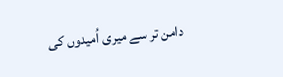دامن تر سے میری اُمیدوں کی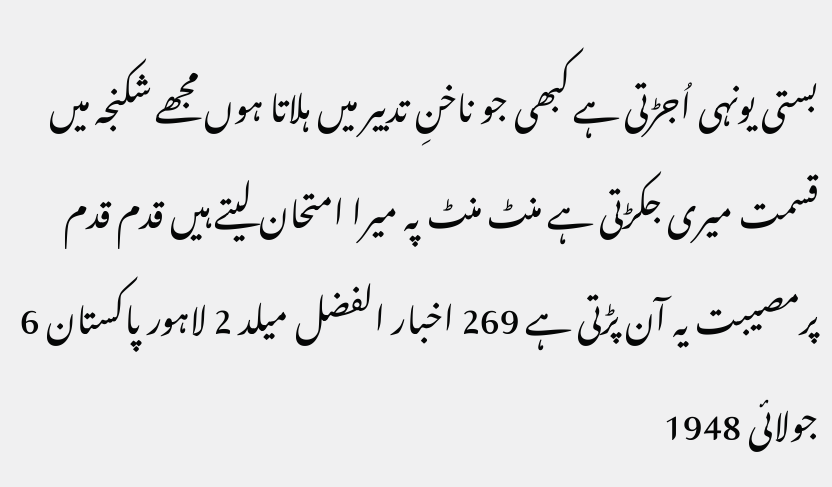بستی یونہی اُجڑتی ہے کبھی جو ناخنِ تدبیر میں ہلاتا ہوں مجھے شکنجہ میں قسمت میری جکڑتی ہے منٹ منٹ پہ میرا امتحان لیتے ہیں قدم قدم پرمصیبت یہ آن پڑتی ہے 269 اخبار الفضل میلد 2 لاہور پاکستان 6 جولائی 1948